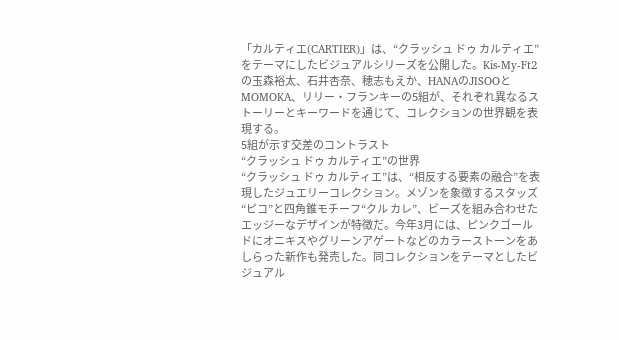「カルティエ(CARTIER)」は、“クラッシュ ドゥ カルティエ”をテーマにしたビジュアルシリーズを公開した。Kis-My-Ft2の玉森裕太、石井杏奈、穂志もえか、HANAのJISOOとMOMOKA、リリー・フランキーの5組が、それぞれ異なるストーリーとキーワードを通じて、コレクションの世界観を表現する。
5組が示す交差のコントラスト
“クラッシュ ドゥ カルティエ”の世界
“クラッシュ ドゥ カルティエ”は、“相反する要素の融合”を表現したジュエリーコレクション。メゾンを象徴するスタッズ“ピコ”と四角錐モチーフ“クル カレ”、ビーズを組み合わせたエッジーなデザインが特徴だ。今年3月には、ピンクゴールドにオニキスやグリーンアゲートなどのカラーストーンをあしらった新作も発売した。同コレクションをテーマとしたビジュアル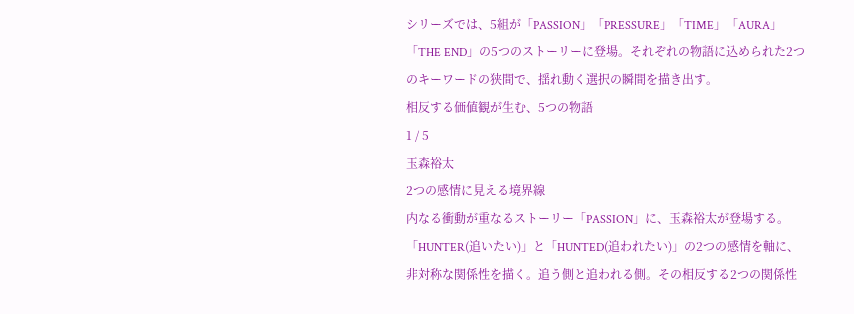シリーズでは、5組が「PASSION」「PRESSURE」「TIME」「AURA」「THE END」の5つのストーリーに登場。それぞれの物語に込められた2つのキーワードの狭間で、揺れ動く選択の瞬間を描き出す。
相反する価値観が生む、5つの物語
1 / 5
玉森裕太
2つの感情に見える境界線
内なる衝動が重なるストーリー「PASSION」に、玉森裕太が登場する。「HUNTER(追いたい)」と「HUNTED(追われたい)」の2つの感情を軸に、非対称な関係性を描く。追う側と追われる側。その相反する2つの関係性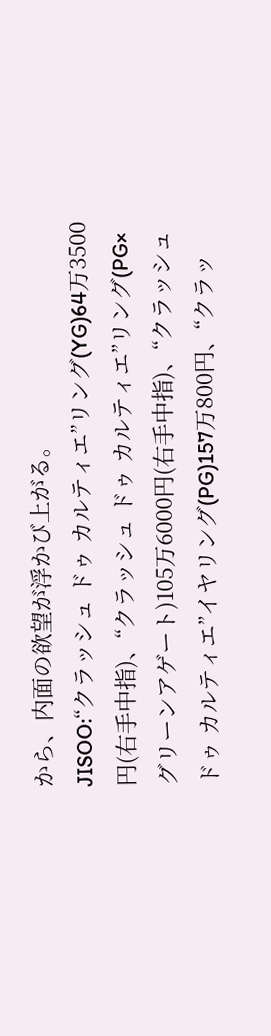から、内面の欲望が浮かび上がる。
JISOO:“クラッシュ ドゥ カルティエ”リング(YG)64万3500円(右手中指)、“クラッシュ ドゥ カルティエ”リング(PG×グリーンアゲート)105万6000円(右手中指)、“クラッシュ ドゥ カルティエ”イヤリング(PG)157万800円、“クラッ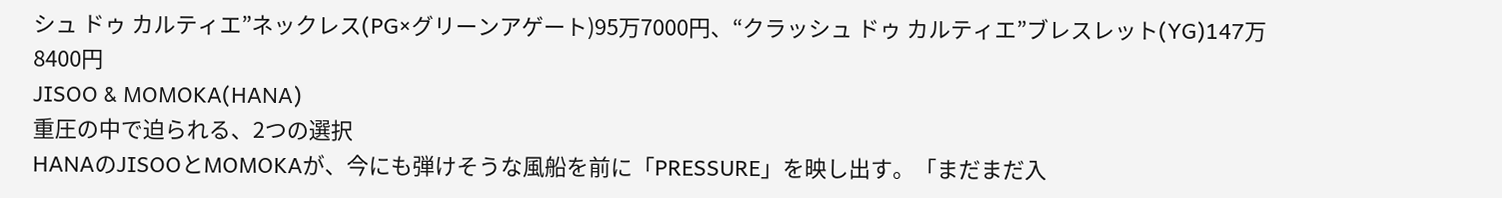シュ ドゥ カルティエ”ネックレス(PG×グリーンアゲート)95万7000円、“クラッシュ ドゥ カルティエ”ブレスレット(YG)147万8400円
JISOO & MOMOKA(HANA)
重圧の中で迫られる、2つの選択
HANAのJISOOとMOMOKAが、今にも弾けそうな風船を前に「PRESSURE」を映し出す。「まだまだ入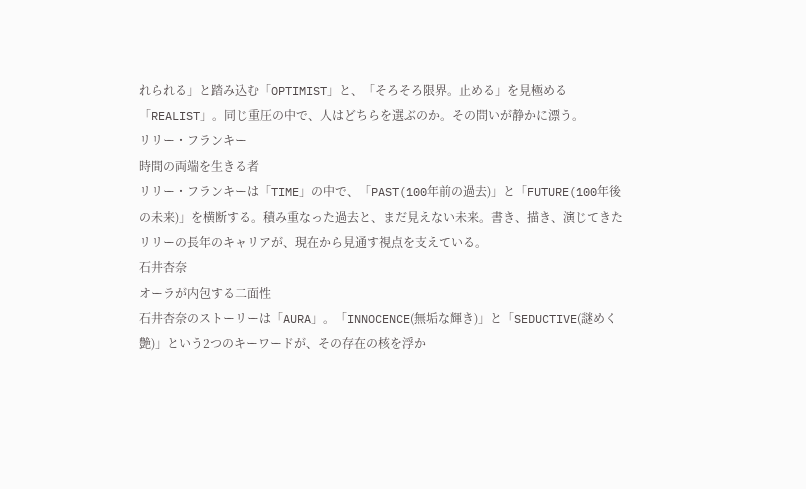れられる」と踏み込む「OPTIMIST」と、「そろそろ限界。止める」を見極める「REALIST」。同じ重圧の中で、人はどちらを選ぶのか。その問いが静かに漂う。
リリー・フランキー
時間の両端を生きる者
リリー・フランキーは「TIME」の中で、「PAST(100年前の過去)」と「FUTURE(100年後の未来)」を横断する。積み重なった過去と、まだ見えない未来。書き、描き、演じてきたリリーの長年のキャリアが、現在から見通す視点を支えている。
石井杏奈
オーラが内包する二面性
石井杏奈のストーリーは「AURA」。「INNOCENCE(無垢な輝き)」と「SEDUCTIVE(謎めく艶)」という2つのキーワードが、その存在の核を浮か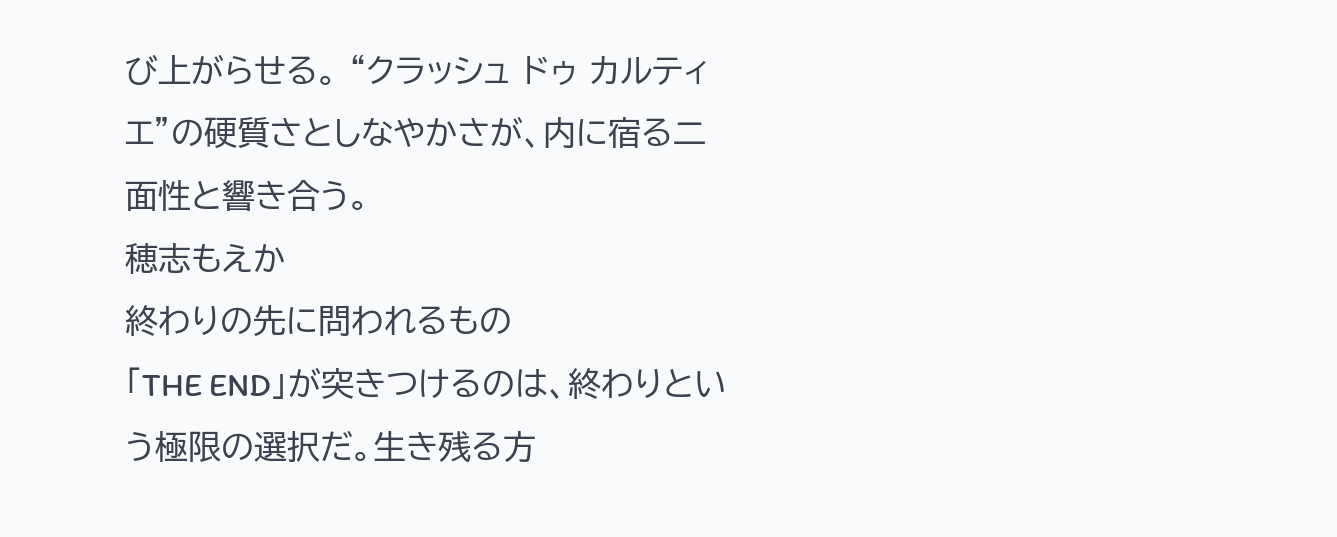び上がらせる。 “クラッシュ ドゥ カルティエ”の硬質さとしなやかさが、内に宿る二面性と響き合う。
穂志もえか
終わりの先に問われるもの
「THE END」が突きつけるのは、終わりという極限の選択だ。生き残る方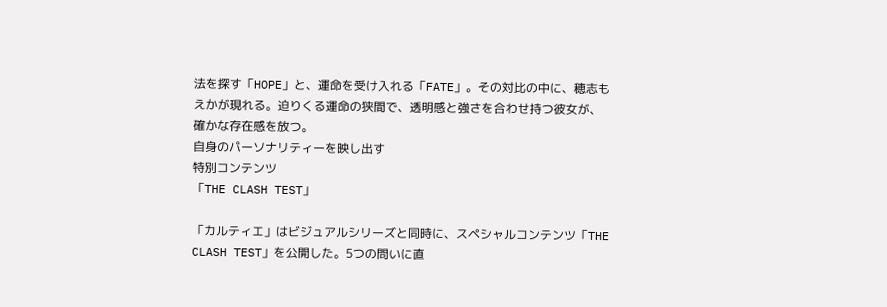法を探す「HOPE」と、運命を受け入れる「FATE」。その対比の中に、穂志もえかが現れる。迫りくる運命の狭間で、透明感と強さを合わせ持つ彼女が、確かな存在感を放つ。
自身のパーソナリティーを映し出す
特別コンテンツ
「THE CLASH TEST」

「カルティエ」はビジュアルシリーズと同時に、スペシャルコンテンツ「THE CLASH TEST」を公開した。5つの問いに直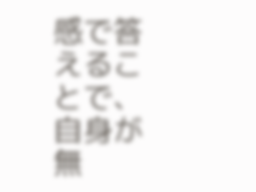感で答えることで、自身が無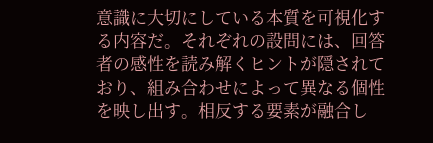意識に大切にしている本質を可視化する内容だ。それぞれの設問には、回答者の感性を読み解くヒントが隠されており、組み合わせによって異なる個性を映し出す。相反する要素が融合し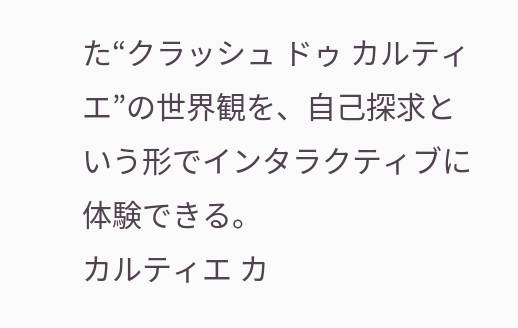た“クラッシュ ドゥ カルティエ”の世界観を、自己探求という形でインタラクティブに体験できる。
カルティエ カ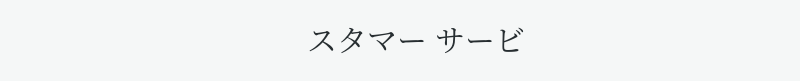スタマー サービ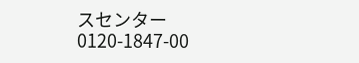スセンター
0120-1847-00